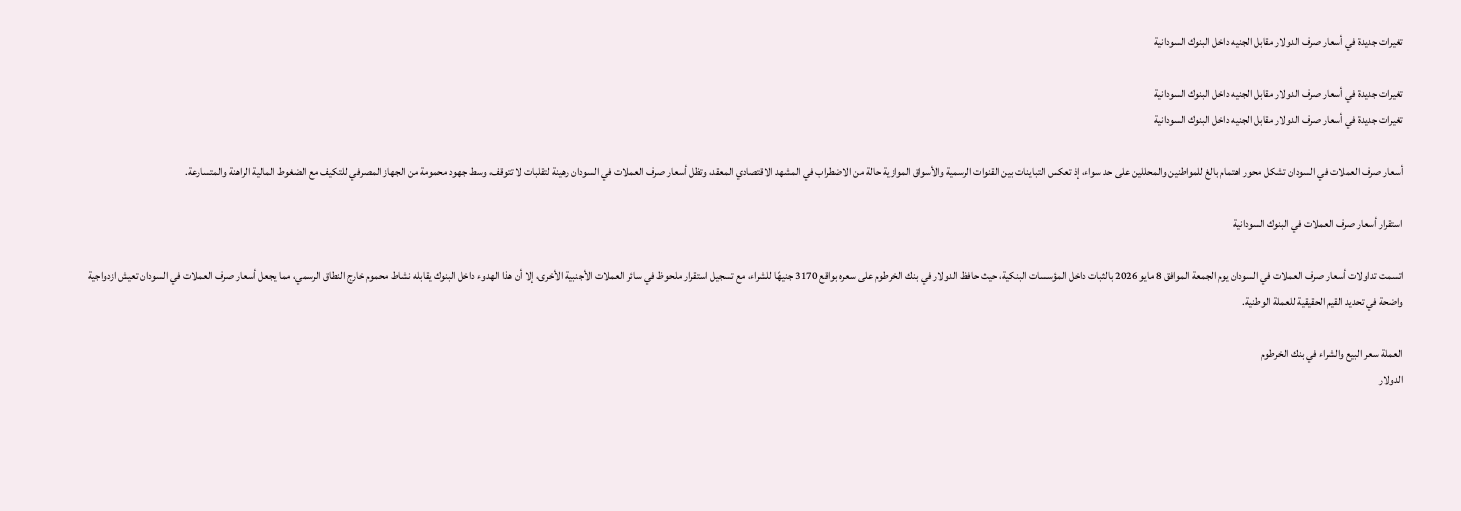تغيرات جديدة في أسعار صرف الدولار مقابل الجنيه داخل البنوك السودانية

تغيرات جديدة في أسعار صرف الدولار مقابل الجنيه داخل البنوك السودانية
تغيرات جديدة في أسعار صرف الدولار مقابل الجنيه داخل البنوك السودانية

أسعار صرف العملات في السودان تشكل محور اهتمام بالغ للمواطنين والمحللين على حد سواء، إذ تعكس التباينات بين القنوات الرسمية والأسواق الموازية حالة من الاضطراب في المشهد الاقتصادي المعقد، وتظل أسعار صرف العملات في السودان رهينة لتقلبات لا تتوقف، وسط جهود محمومة من الجهاز المصرفي للتكيف مع الضغوط المالية الراهنة والمتسارعة.

استقرار أسعار صرف العملات في البنوك السودانية

اتسمت تداولات أسعار صرف العملات في السودان يوم الجمعة الموافق 8 مايو 2026 بالثبات داخل المؤسسات البنكية، حيث حافظ الدولار في بنك الخرطوم على سعره بواقع 3170 جنيهًا للشراء، مع تسجيل استقرار ملحوظ في سائر العملات الأجنبية الأخرى، إلا أن هذا الهدوء داخل البنوك يقابله نشاط محموم خارج النطاق الرسمي، مما يجعل أسعار صرف العملات في السودان تعيش ازدواجية واضحة في تحديد القيم الحقيقية للعملة الوطنية.

العملة سعر البيع والشراء في بنك الخرطوم
الدولار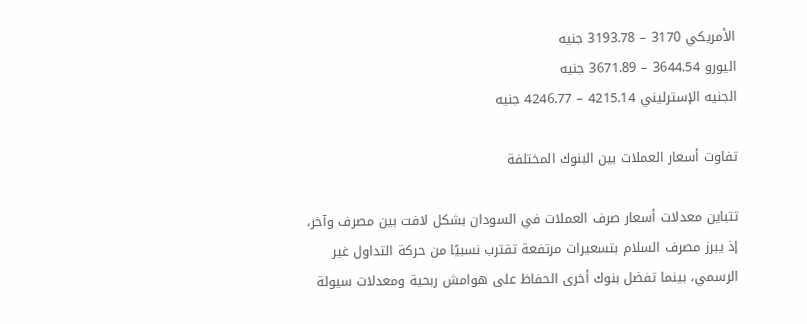الأمريكي 3170 – 3193.78 جنيه
اليورو 3644.54 – 3671.89 جنيه
الجنيه الإسترليني 4215.14 – 4246.77 جنيه

تفاوت أسعار العملات بين البنوك المختلفة

تتباين معدلات أسعار صرف العملات في السودان بشكل لافت بين مصرف وآخر، إذ يبرز مصرف السلام بتسعيرات مرتفعة تقترب نسبيًا من حركة التداول غير الرسمي، بينما تفضل بنوك أخرى الحفاظ على هوامش ربحية ومعدلات سيولة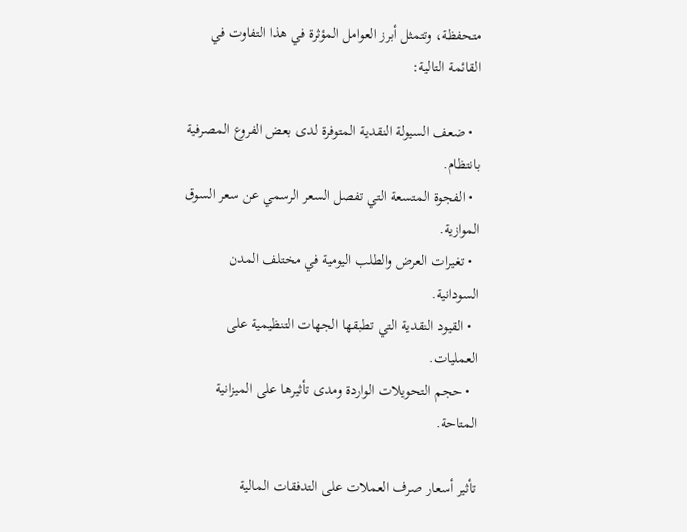متحفظة، وتتمثل أبرز العوامل المؤثرة في هذا التفاوت في القائمة التالية:

  • ضعف السيولة النقدية المتوفرة لدى بعض الفروع المصرفية بانتظام.
  • الفجوة المتسعة التي تفصل السعر الرسمي عن سعر السوق الموازية.
  • تغيرات العرض والطلب اليومية في مختلف المدن السودانية.
  • القيود النقدية التي تطبقها الجهات التنظيمية على العمليات.
  • حجم التحويلات الواردة ومدى تأثيرها على الميزانية المتاحة.

تأثير أسعار صرف العملات على التدفقات المالية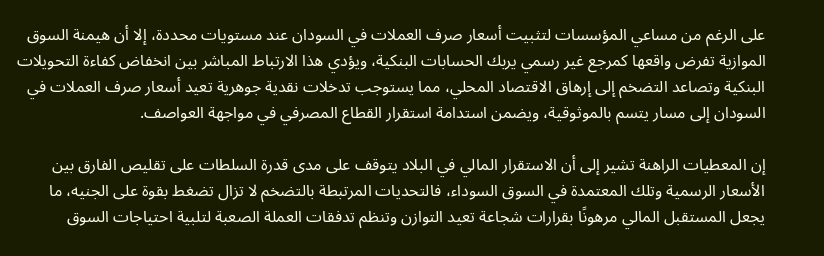على الرغم من مساعي المؤسسات لتثبيت أسعار صرف العملات في السودان عند مستويات محددة، إلا أن هيمنة السوق الموازية تفرض واقعها كمرجع غير رسمي يربك الحسابات البنكية، ويؤدي هذا الارتباط المباشر بين انخفاض كفاءة التحويلات البنكية وتصاعد التضخم إلى إرهاق الاقتصاد المحلي، مما يستوجب تدخلات نقدية جوهرية تعيد أسعار صرف العملات في السودان إلى مسار يتسم بالموثوقية، ويضمن استدامة استقرار القطاع المصرفي في مواجهة العواصف.

إن المعطيات الراهنة تشير إلى أن الاستقرار المالي في البلاد يتوقف على مدى قدرة السلطات على تقليص الفارق بين الأسعار الرسمية وتلك المعتمدة في السوق السوداء، فالتحديات المرتبطة بالتضخم لا تزال تضغط بقوة على الجنيه، ما يجعل المستقبل المالي مرهونًا بقرارات شجاعة تعيد التوازن وتنظم تدفقات العملة الصعبة لتلبية احتياجات السوق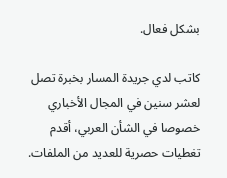بشكل فعال.

كاتب لدي جريدة المسار بخبرة تصل لعشر سنين في المجال الأخباري خصوصا في الشأن العربي، أقدم تغطيات حصرية للعديد من الملفات.